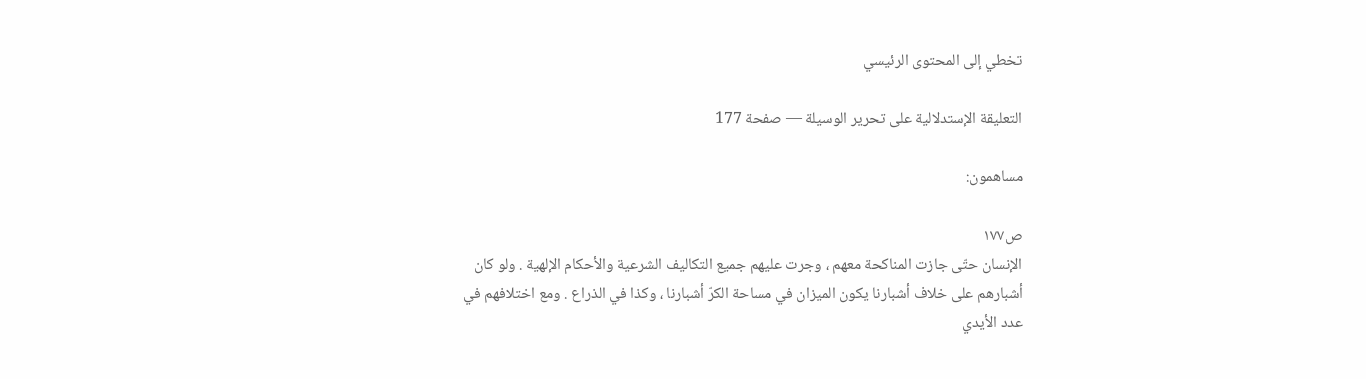تخطي إلى المحتوى الرئيسي

التعليقة الإستدلالية على تحرير الوسيلة — صفحة 177

مساهمون:

ص١٧٧
الإنسان حتّى جازت المناكحة معهم ، وجرت عليهم جميع التكاليف الشرعية والأحكام الإلهية . ولو كان أشبارهم على خلاف أشبارنا يكون الميزان في مساحة الكرّ أشبارنا ، وكذا في الذراع . ومع اختلافهم في عدد الأيدي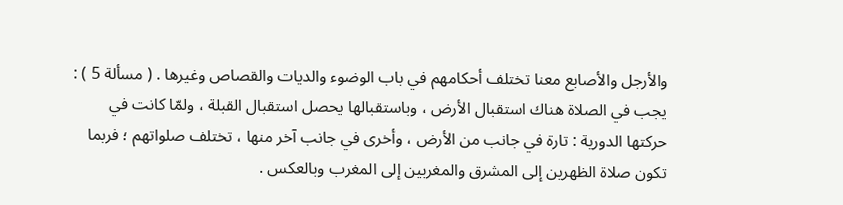والأرجل والأصابع معنا تختلف أحكامهم في باب الوضوء والديات والقصاص وغيرها . ( مسألة 5 ) : يجب في الصلاة هناك استقبال الأرض ، وباستقبالها يحصل استقبال القبلة ، ولمّا كانت في حركتها الدورية : تارة في جانب من الأرض ، وأخرى في جانب آخر منها ، تختلف صلواتهم ؛ فربما تكون صلاة الظهرين إلى المشرق والمغربين إلى المغرب وبالعكس .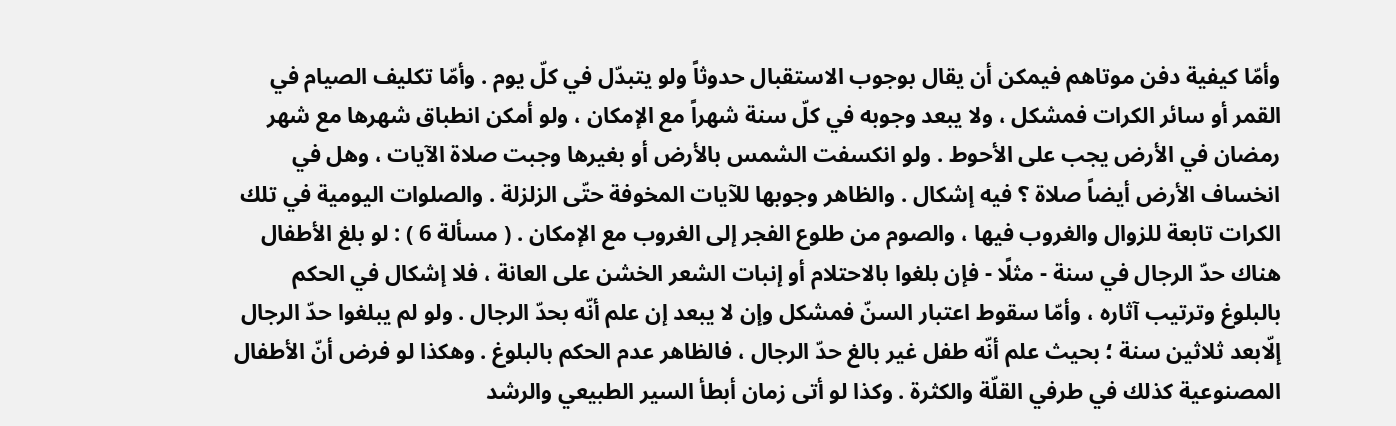وأمّا كيفية دفن موتاهم فيمكن أن يقال بوجوب الاستقبال حدوثاً ولو يتبدّل في كلّ يوم . وأمّا تكليف الصيام في القمر أو سائر الكرات فمشكل ، ولا يبعد وجوبه في كلّ سنة شهراً مع الإمكان ، ولو أمكن انطباق شهرها مع شهر رمضان في الأرض يجب على الأحوط . ولو انكسفت الشمس بالأرض أو بغيرها وجبت صلاة الآيات ، وهل في انخساف الأرض أيضاً صلاة ؟ فيه إشكال . والظاهر وجوبها للآيات المخوفة حتّى الزلزلة . والصلوات اليومية في تلك الكرات تابعة للزوال والغروب فيها ، والصوم من طلوع الفجر إلى الغروب مع الإمكان . ( مسألة 6 ) : لو بلغ الأطفال هناك حدّ الرجال في سنة - مثلًا - فإن بلغوا بالاحتلام أو إنبات الشعر الخشن على العانة ، فلا إشكال في الحكم بالبلوغ وترتيب آثاره ، وأمّا سقوط اعتبار السنّ فمشكل وإن لا يبعد إن علم أنّه بحدّ الرجال . ولو لم يبلغوا حدّ الرجال إلّابعد ثلاثين سنة ؛ بحيث علم أنّه طفل غير بالغ حدّ الرجال ، فالظاهر عدم الحكم بالبلوغ . وهكذا لو فرض أنّ الأطفال المصنوعية كذلك في طرفي القلّة والكثرة . وكذا لو أتى زمان أبطأ السير الطبيعي والرشد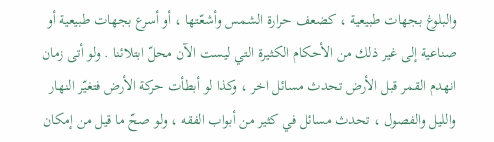والبلوغ بجهات طبيعية ، كضعف حرارة الشمس وأشعّتها ، أو أسرع بجهات طبيعية أو صناعية إلى غير ذلك من الأحكام الكثيرة التي ليست الآن محلّ ابتلائنا . ولو أتى زمان انهدم القمر قبل الأرض تحدث مسائل اخر ، وكذا لو أبطأت حركة الأرض فتغيّر النهار والليل والفصول ، تحدث مسائل في كثير من أبواب الفقه ، ولو صحّ ما قيل من إمكان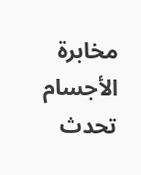مخابرة الأجسام تحدث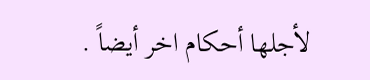لأجلها أحكام اخر أيضاً .